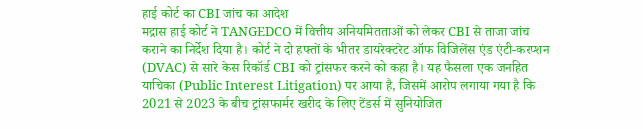हाई कोर्ट का CBI जांच का आदेश
मद्रास हाई कोर्ट ने TANGEDCO में वित्तीय अनियमितताओं को लेकर CBI से ताजा जांच कराने का निर्देश दिया है। कोर्ट ने दो हफ्तों के भीतर डायरेक्टरेट ऑफ विजिलेंस एंड एंटी-करप्शन (DVAC) से सारे केस रिकॉर्ड CBI को ट्रांसफर करने को कहा है। यह फैसला एक जनहित याचिका (Public Interest Litigation) पर आया है, जिसमें आरोप लगाया गया है कि 2021 से 2023 के बीच ट्रांसफार्मर खरीद के लिए टेंडर्स में सुनियोजित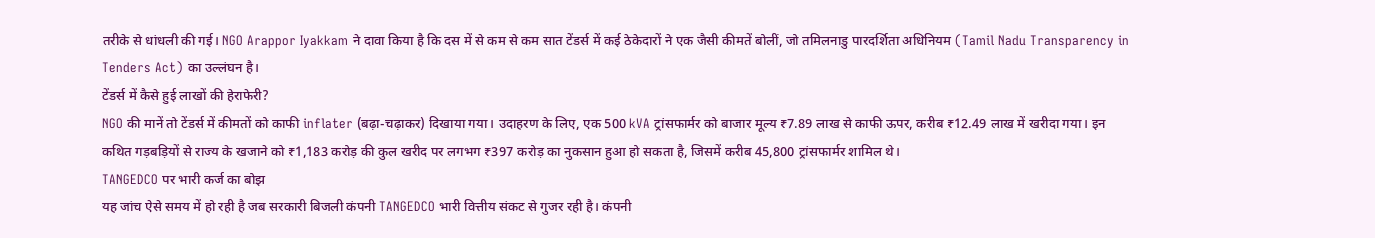तरीके से धांधली की गई। NGO Arappor Iyakkam ने दावा किया है कि दस में से कम से कम सात टेंडर्स में कई ठेकेदारों ने एक जैसी कीमतें बोलीं, जो तमिलनाडु पारदर्शिता अधिनियम (Tamil Nadu Transparency in Tenders Act) का उल्लंघन है।
टेंडर्स में कैसे हुई लाखों की हेराफेरी?
NGO की मानें तो टेंडर्स में कीमतों को काफी inflater (बढ़ा-चढ़ाकर) दिखाया गया। उदाहरण के लिए, एक 500 kVA ट्रांसफार्मर को बाजार मूल्य ₹7.89 लाख से काफी ऊपर, करीब ₹12.49 लाख में खरीदा गया। इन कथित गड़बड़ियों से राज्य के खजाने को ₹1,183 करोड़ की कुल खरीद पर लगभग ₹397 करोड़ का नुकसान हुआ हो सकता है, जिसमें करीब 45,800 ट्रांसफार्मर शामिल थे।
TANGEDCO पर भारी कर्ज का बोझ
यह जांच ऐसे समय में हो रही है जब सरकारी बिजली कंपनी TANGEDCO भारी वित्तीय संकट से गुजर रही है। कंपनी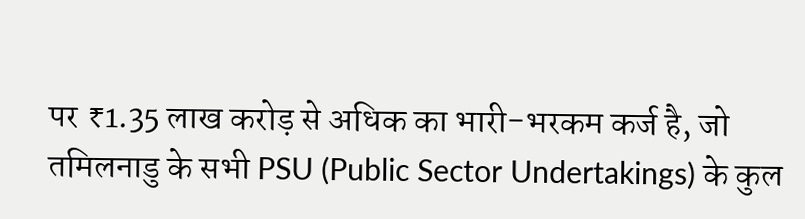पर ₹1.35 लाख करोड़ से अधिक का भारी-भरकम कर्ज है, जो तमिलनाडु के सभी PSU (Public Sector Undertakings) के कुल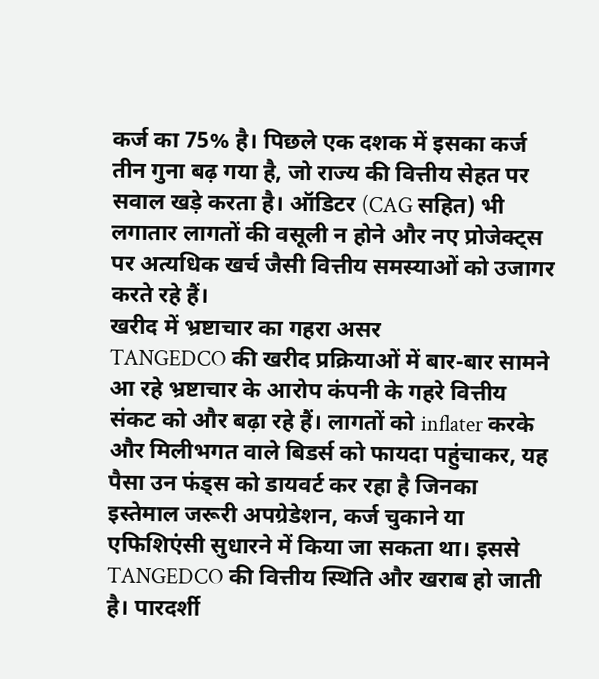कर्ज का 75% है। पिछले एक दशक में इसका कर्ज तीन गुना बढ़ गया है, जो राज्य की वित्तीय सेहत पर सवाल खड़े करता है। ऑडिटर (CAG सहित) भी लगातार लागतों की वसूली न होने और नए प्रोजेक्ट्स पर अत्यधिक खर्च जैसी वित्तीय समस्याओं को उजागर करते रहे हैं।
खरीद में भ्रष्टाचार का गहरा असर
TANGEDCO की खरीद प्रक्रियाओं में बार-बार सामने आ रहे भ्रष्टाचार के आरोप कंपनी के गहरे वित्तीय संकट को और बढ़ा रहे हैं। लागतों को inflater करके और मिलीभगत वाले बिडर्स को फायदा पहुंचाकर, यह पैसा उन फंड्स को डायवर्ट कर रहा है जिनका इस्तेमाल जरूरी अपग्रेडेशन, कर्ज चुकाने या एफिशिएंसी सुधारने में किया जा सकता था। इससे TANGEDCO की वित्तीय स्थिति और खराब हो जाती है। पारदर्शी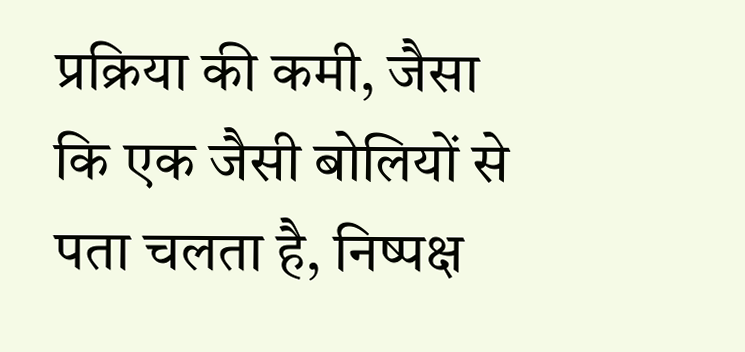प्रक्रिया की कमी, जैसा कि एक जैसी बोलियों से पता चलता है, निष्पक्ष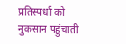प्रतिस्पर्धा को नुकसान पहुंचाती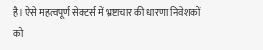है। ऐसे महत्वपूर्ण सेक्टर्स में भ्रष्टाचार की धारणा निवेशकों को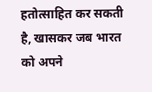हतोत्साहित कर सकती है, खासकर जब भारत को अपने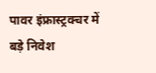पावर इंफ्रास्ट्रक्चर में बड़े निवेश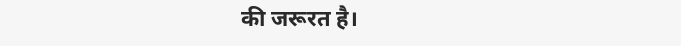की जरूरत है।